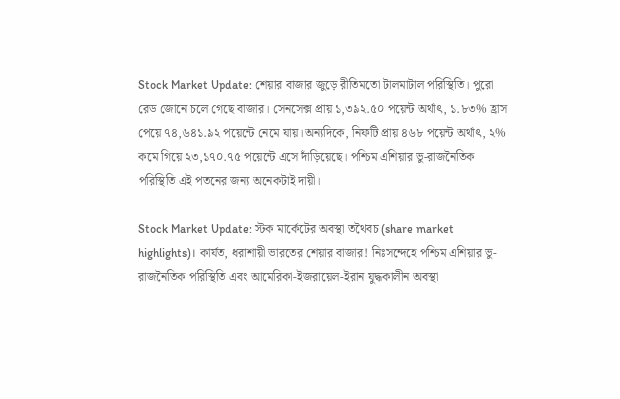Stock Market Update: শেয়ার বাজার জুড়ে রীতিমতো টালমাটাল পরিস্থিতি। পুরো রেড জোনে চলে গেছে বাজার। সেনসেক্স প্রায় ১,৩৯২.৫০ পয়েন্ট অর্থাৎ, ১.৮৩% হ্রাস পেয়ে ৭৪,৬৪১.৯২ পয়েন্টে নেমে যায়।অন্যদিকে, নিফটি প্রায় ৪৬৮ পয়েন্ট অর্থাৎ, ২% কমে গিয়ে ২৩,১৭০.৭৫ পয়েন্টে এসে দাঁড়িয়েছে। পশ্চিম এশিয়ার ভু-রাজনৈতিক পরিস্থিতি এই পতনের জন্য অনেকটাই দায়ী।

Stock Market Update: স্টক মার্কেটের অবস্থা তথৈবচ (share market highlights)। কার্যত, ধরাশায়ী ভারতের শেয়ার বাজার! নিঃসন্দেহে পশ্চিম এশিয়ার ভু-রাজনৈতিক পরিস্থিতি এবং আমেরিকা-ইজরায়েল-ইরান যুদ্ধকালীন অবস্থা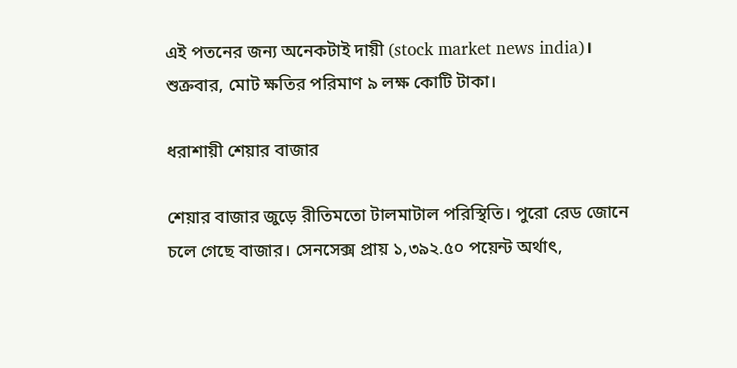এই পতনের জন্য অনেকটাই দায়ী (stock market news india)। শুক্রবার, মোট ক্ষতির পরিমাণ ৯ লক্ষ কোটি টাকা।

ধরাশায়ী শেয়ার বাজার

শেয়ার বাজার জুড়ে রীতিমতো টালমাটাল পরিস্থিতি। পুরো রেড জোনে চলে গেছে বাজার। সেনসেক্স প্রায় ১,৩৯২.৫০ পয়েন্ট অর্থাৎ,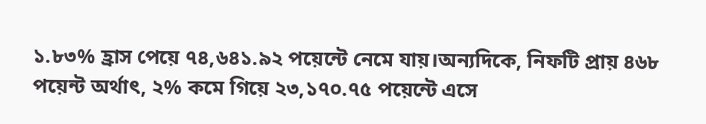১.৮৩% হ্রাস পেয়ে ৭৪,৬৪১.৯২ পয়েন্টে নেমে যায়।অন্যদিকে, নিফটি প্রায় ৪৬৮ পয়েন্ট অর্থাৎ, ২% কমে গিয়ে ২৩,১৭০.৭৫ পয়েন্টে এসে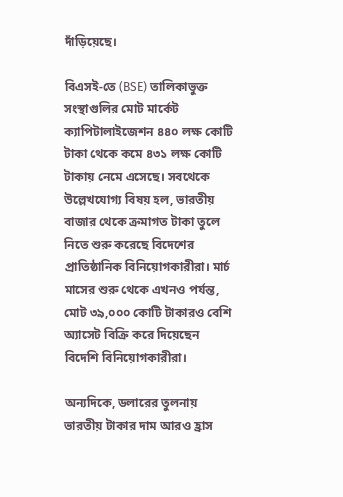দাঁড়িয়েছে।

বিএসই-তে (BSE) তালিকাভুক্ত সংস্থাগুলির মোট মার্কেট ক্যাপিটালাইজেশন ৪৪০ লক্ষ কোটি টাকা থেকে কমে ৪৩১ লক্ষ কোটি টাকায় নেমে এসেছে। সবথেকে উল্লেখযোগ্য বিষয় হল, ভারতীয় বাজার থেকে ক্রমাগত টাকা তুলে নিতে শুরু করেছে বিদেশের প্রাতিষ্ঠানিক বিনিয়োগকারীরা। মার্চ মাসের শুরু থেকে এখনও পর্যন্ত, মোট ৩৯,০০০ কোটি টাকারও বেশি অ্যাসেট বিক্রি করে দিয়েছেন বিদেশি বিনিয়োগকারীরা।

অন্যদিকে, ডলারের তুলনায় ভারতীয় টাকার দাম আরও হ্রাস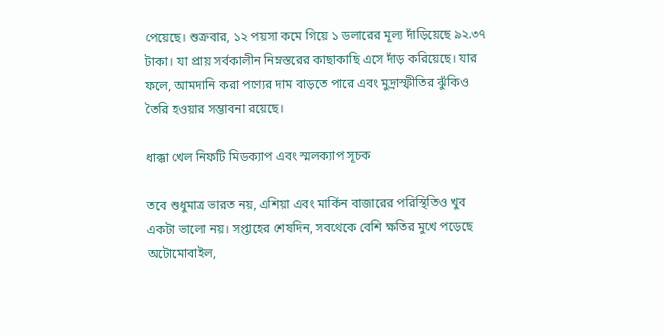পেয়েছে। শুক্রবার, ১২ পয়সা কমে গিয়ে ১ ডলারের মূল্য দাঁড়িয়েছে ৯২.৩৭ টাকা। যা প্রায় সর্বকালীন নিম্নস্তরের কাছাকাছি এসে দাঁড় করিয়েছে। যার ফলে, আমদানি করা পণ্যের দাম বাড়তে পারে এবং মুদ্রাস্ফীতির ঝুঁকিও তৈরি হওয়ার সম্ভাবনা রয়েছে।

ধাক্কা খেল নিফটি মিডক্যাপ এবং স্মলক্যাপ সূচক

তবে শুধুমাত্র ভারত নয়, এশিয়া এবং মার্কিন বাজারের পরিস্থিতিও খুব একটা ভালো নয়। সপ্তাহের শেষদিন, সবথেকে বেশি ক্ষতির মুখে পড়েছে অটোমোবাইল,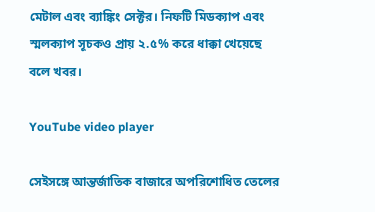মেটাল এবং ব্যাঙ্কিং সেক্টর। নিফটি মিডক্যাপ এবং স্মলক্যাপ সূচকও প্রায় ২.৫% করে ধাক্কা খেয়েছে বলে খবর।

YouTube video player

সেইসঙ্গে আন্তর্জাতিক বাজারে অপরিশোধিত তেলের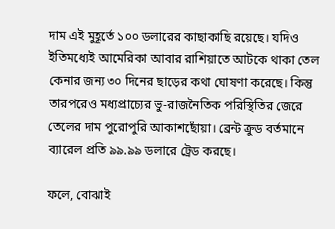দাম এই মুহূর্তে ১০০ ডলারের কাছাকাছি রয়েছে। যদিও ইতিমধ্যেই আমেরিকা আবার রাশিয়াতে আটকে থাকা তেল কেনার জন্য ৩০ দিনের ছাড়ের কথা ঘোষণা করেছে। কিন্তু তারপরেও মধ্যপ্রাচ্যের ভু-রাজনৈতিক পরিস্থিতির জেরে তেলের দাম পুরোপুরি আকাশছোঁয়া। ব্রেন্ট ক্রুড বর্তমানে ব্যারেল প্রতি ৯৯.৯৯ ডলারে ট্রেড করছে।

ফলে, বোঝাই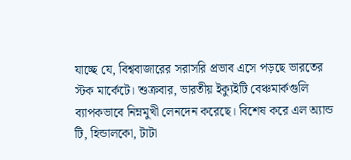যাচ্ছে যে, বিশ্ববাজারের সরাসরি প্রভাব এসে পড়ছে ভারতের স্টক মার্কেটে। শুক্রবার, ভারতীয় ইক্যুইটি বেঞ্চমার্কগুলি ব্যাপকভাবে নিম্নমুখী লেনদেন করেছে। বিশেষ করে এল অ্যান্ড টি, হিন্ডালকো, টাটা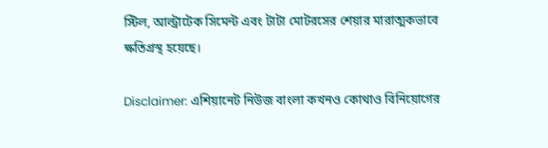স্টিল, আল্ট্রাটেক সিমেন্ট এবং টাটা মোটরসের শেয়ার মারাত্মকভাবে ক্ষতিগ্রস্থ হয়েছে।

Disclaimer: এশিয়ানেট নিউজ বাংলা কখনও কোথাও বিনিয়োগের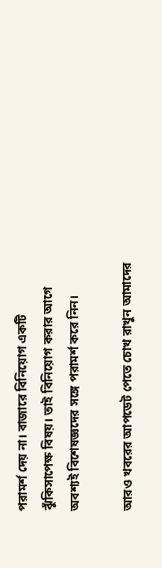পরামর্শ দেয় না। বাজারে বিনিয়োগ একটি ঝুঁকিসাপেক্ষ বিষয়। তাই বিনিয়োগ করার আগে অবশ্যই বিশেষজ্ঞদের সঙ্গে পরামর্শ করে নিন।

আরও খবরের আপডেট পেতে চোখ রাখুন আমাদের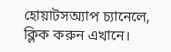হোয়াটসঅ্যাপ চ্যানেলে, ক্লিক করুন এখানে।